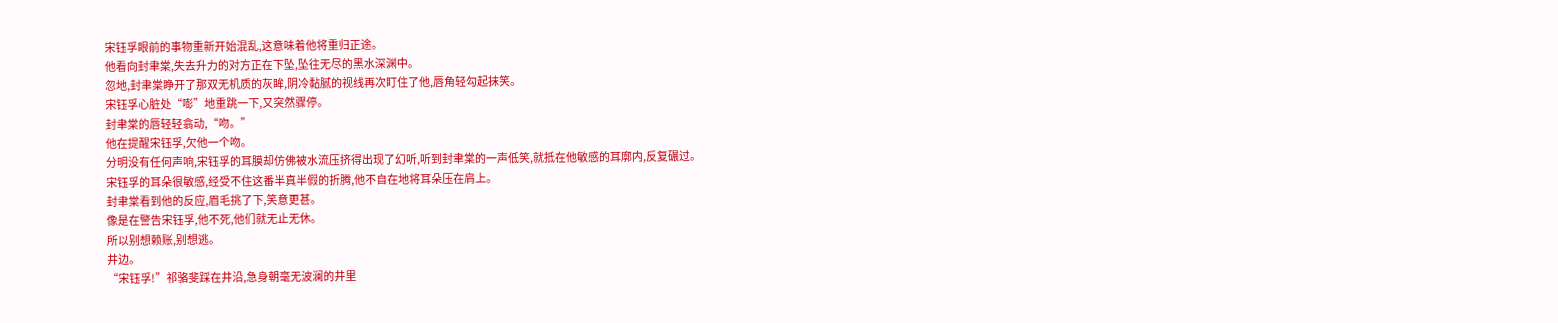宋钰孚眼前的事物重新开始混乱,这意味着他将重归正途。
他看向封聿棠,失去升力的对方正在下坠,坠往无尽的黑水深渊中。
忽地,封聿棠睁开了那双无机质的灰眸,阴冷黏腻的视线再次盯住了他,唇角轻勾起抹笑。
宋钰孚心脏处“嘭”地重跳一下,又突然骤停。
封聿棠的唇轻轻翕动,“吻。”
他在提醒宋钰孚,欠他一个吻。
分明没有任何声响,宋钰孚的耳膜却仿佛被水流压挤得出现了幻听,听到封聿棠的一声低笑,就抵在他敏感的耳廓内,反复碾过。
宋钰孚的耳朵很敏感,经受不住这番半真半假的折腾,他不自在地将耳朵压在肩上。
封聿棠看到他的反应,眉毛挑了下,笑意更甚。
像是在警告宋钰孚,他不死,他们就无止无休。
所以别想赖账,别想逃。
井边。
“宋钰孚!”祁骆斐踩在井沿,急身朝毫无波澜的井里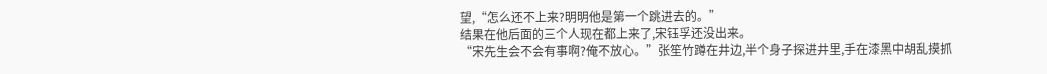望,“怎么还不上来?明明他是第一个跳进去的。”
结果在他后面的三个人现在都上来了,宋钰孚还没出来。
“宋先生会不会有事啊?俺不放心。”张笙竹蹲在井边,半个身子探进井里,手在漆黑中胡乱摸抓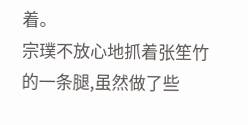着。
宗璞不放心地抓着张笙竹的一条腿,虽然做了些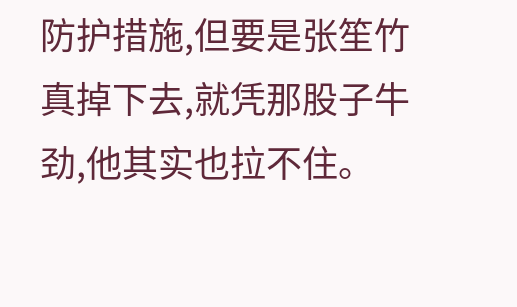防护措施,但要是张笙竹真掉下去,就凭那股子牛劲,他其实也拉不住。